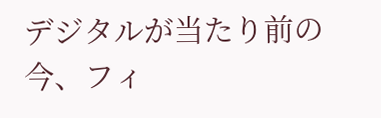デジタルが当たり前の今、フィ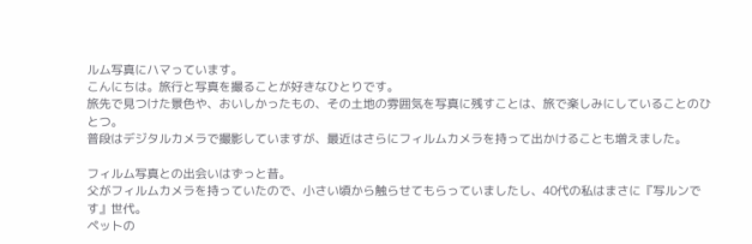ルム写真にハマっています。
こんにちは。旅行と写真を撮ることが好きなひとりです。
旅先で見つけた景色や、おいしかったもの、その土地の雰囲気を写真に残すことは、旅で楽しみにしていることのひとつ。
普段はデジタルカメラで撮影していますが、最近はさらにフィルムカメラを持って出かけることも増えました。

フィルム写真との出会いはずっと昔。
父がフィルムカメラを持っていたので、小さい頃から触らせてもらっていましたし、40代の私はまさに『写ルンです』世代。
ペットの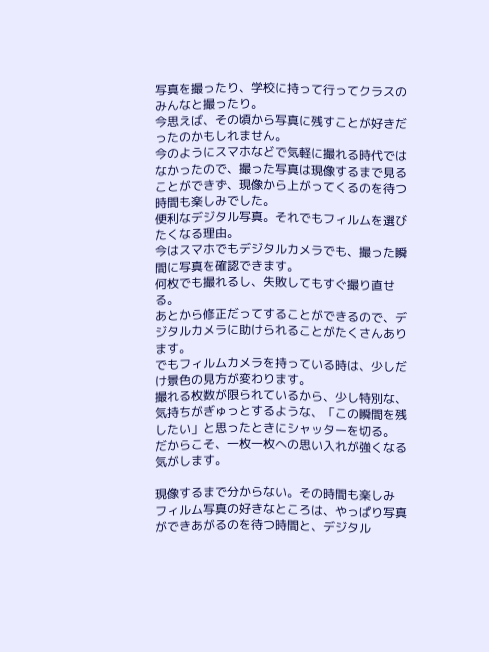写真を撮ったり、学校に持って行ってクラスのみんなと撮ったり。
今思えば、その頃から写真に残すことが好きだったのかもしれません。
今のようにスマホなどで気軽に撮れる時代ではなかったので、撮った写真は現像するまで見ることができず、現像から上がってくるのを待つ時間も楽しみでした。
便利なデジタル写真。それでもフィルムを選びたくなる理由。
今はスマホでもデジタルカメラでも、撮った瞬間に写真を確認できます。
何枚でも撮れるし、失敗してもすぐ撮り直せる。
あとから修正だってすることができるので、デジタルカメラに助けられることがたくさんあります。
でもフィルムカメラを持っている時は、少しだけ景色の見方が変わります。
撮れる枚数が限られているから、少し特別な、気持ちがぎゅっとするような、「この瞬間を残したい」と思ったときにシャッターを切る。
だからこそ、一枚一枚への思い入れが強くなる気がします。

現像するまで分からない。その時間も楽しみ
フィルム写真の好きなところは、やっぱり写真ができあがるのを待つ時間と、デジタル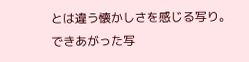とは違う懐かしさを感じる写り。
できあがった写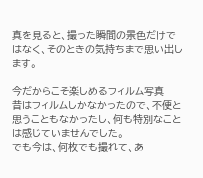真を見ると、撮った瞬間の景色だけではなく、そのときの気持ちまで思い出します。

今だからこそ楽しめるフィルム写真
昔はフィルムしかなかったので、不便と思うこともなかったし、何も特別なことは感じていませんでした。
でも今は、何枚でも撮れて、あ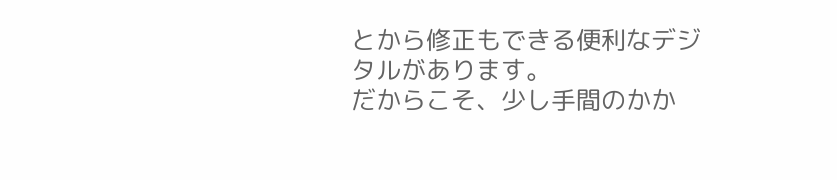とから修正もできる便利なデジタルがあります。
だからこそ、少し手間のかか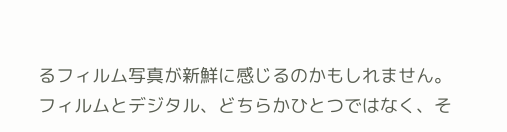るフィルム写真が新鮮に感じるのかもしれません。
フィルムとデジタル、どちらかひとつではなく、そ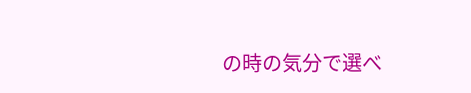の時の気分で選べ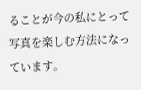ることが今の私にとって写真を楽しむ方法になっています。